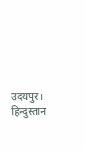उदयपुर। हिन्दुस्तान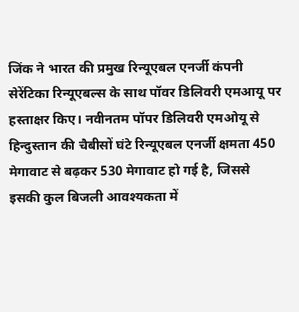जिंक ने भारत की प्रमुख रिन्यूएबल एनर्जी कंपनी सेरेंटिका रिन्यूएबल्स के साथ पॉवर डिलिवरी एमआयू पर हस्ताक्षर किए। नवीनतम पॉपर डिलिवरी एमओयू से हिन्दुस्तान की चैबीसों घंटे रिन्यूएबल एनर्जी क्षमता 450 मेगावाट से बढ़कर 530 मेगावाट हो गई है, जिससे इसकी कुल बिजली आवश्यकता में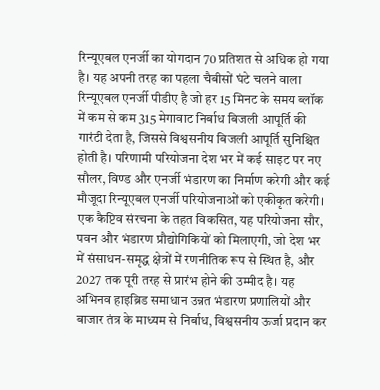रिन्यूएबल एनर्जी का योगदान 70 प्रतिशत से अधिक हो गया है। यह अपनी तरह का पहला चैबीसों घंटे चलने वाला रिन्यूएबल एनर्जी पीडीए है जो हर 15 मिनट के समय ब्लॉक में कम से कम 315 मेगावाट निर्बाध बिजली आपूर्ति की गारंटी देता है, जिससे विश्वसनीय बिजली आपूर्ति सुनिश्चित होती है। परिणामी परियोजना देश भर में कई साइट पर नए सौलर, विण्ड और एनर्जी भंडारण का निर्माण करेगी और कई मौजूदा रिन्यूएबल एनर्जी परियोजनाओं को एकीकृत करेगी।
एक कैप्टिव संरचना के तहत विकसित, यह परियोजना सौर, पवन और भंडारण प्रौद्योगिकियों को मिलाएगी, जो देश भर में संसाधन-समृद्ध क्षेत्रों में रणनीतिक रूप से स्थित है, और 2027 तक पूरी तरह से प्रारंभ होने की उम्मीद है। यह अभिनव हाइब्रिड समाधान उन्नत भंडारण प्रणालियों और बाजार तंत्र के माध्यम से निर्बाध, विश्वसनीय ऊर्जा प्रदान कर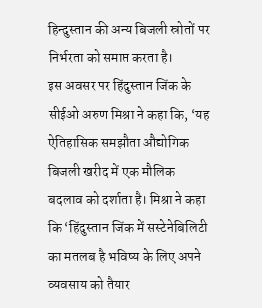हिन्दुस्तान की अन्य बिजली स्रोतों पर निर्भरता को समाप्त करता है।
इस अवसर पर हिंदुस्तान जिंक के सीईओ अरुण मिश्रा ने कहा कि, ‘यह ऐतिहासिक समझौता औद्योगिक बिजली खरीद में एक मौलिक बदलाव को दर्शाता है। मिश्रा ने कहा कि ‘हिंदुस्तान जिंक में सस्टेनेबिलिटी का मतलब है भविष्य के लिए अपने व्यवसाय को तैयार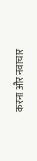करना और नवाचार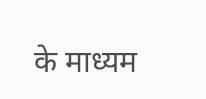के माध्यम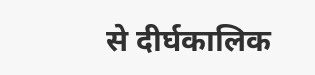से दीर्घकालिक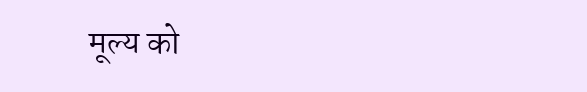मूल्य को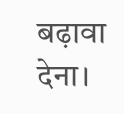बढ़ावा देना।